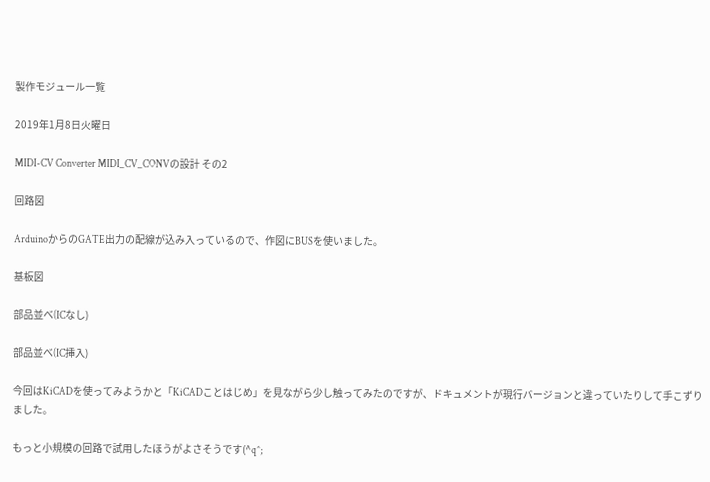製作モジュール一覧

2019年1月8日火曜日

MIDI-CV Converter MIDI_CV_CONVの設計 その2

回路図

ArduinoからのGATE出力の配線が込み入っているので、作図にBUSを使いました。

基板図

部品並べ(ICなし)

部品並べ(IC挿入)

今回はKiCADを使ってみようかと「KiCADことはじめ」を見ながら少し触ってみたのですが、ドキュメントが現行バージョンと違っていたりして手こずりました。

もっと小規模の回路で試用したほうがよさそうです(^q^;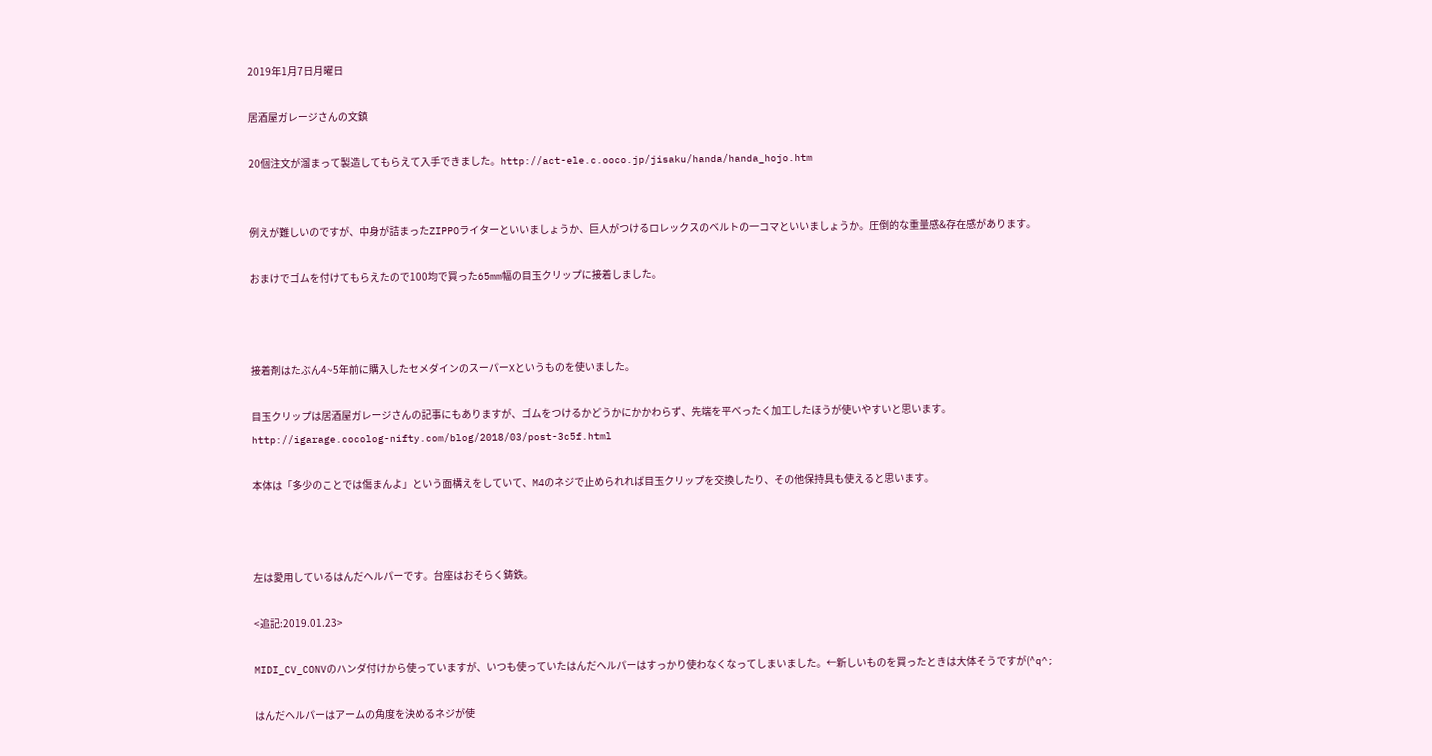2019年1月7日月曜日

居酒屋ガレージさんの文鎮

20個注文が溜まって製造してもらえて入手できました。http://act-ele.c.ooco.jp/jisaku/handa/handa_hojo.htm


例えが難しいのですが、中身が詰まったZIPPOライターといいましょうか、巨人がつけるロレックスのベルトの一コマといいましょうか。圧倒的な重量感&存在感があります。

おまけでゴムを付けてもらえたので100均で買った65mm幅の目玉クリップに接着しました。



接着剤はたぶん4~5年前に購入したセメダインのスーパーXというものを使いました。

目玉クリップは居酒屋ガレージさんの記事にもありますが、ゴムをつけるかどうかにかかわらず、先端を平べったく加工したほうが使いやすいと思います。http://igarage.cocolog-nifty.com/blog/2018/03/post-3c5f.html

本体は「多少のことでは傷まんよ」という面構えをしていて、M4のネジで止められれば目玉クリップを交換したり、その他保持具も使えると思います。



左は愛用しているはんだヘルパーです。台座はおそらく鋳鉄。

<追記:2019.01.23>

MIDI_CV_CONVのハンダ付けから使っていますが、いつも使っていたはんだヘルパーはすっかり使わなくなってしまいました。←新しいものを買ったときは大体そうですが(^q^;

はんだヘルパーはアームの角度を決めるネジが使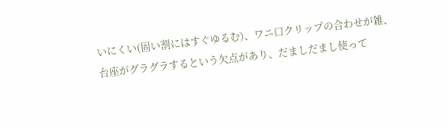いにくい(固い割にはすぐゆるむ)、ワニ口クリップの合わせが雑、台座がグラグラするという欠点があり、だましだまし使って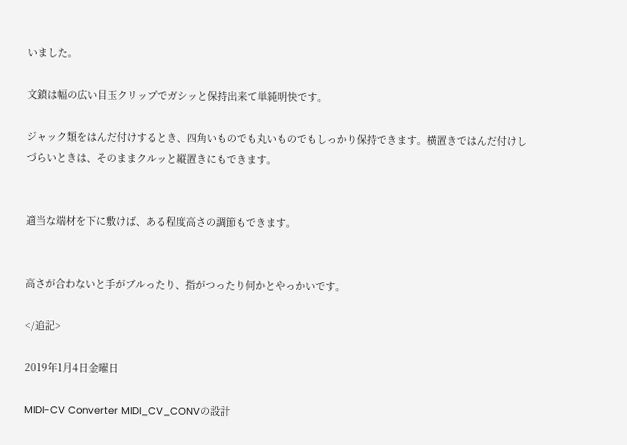いました。

文鎮は幅の広い目玉クリップでガシッと保持出来て単純明快です。

ジャック類をはんだ付けするとき、四角いものでも丸いものでもしっかり保持できます。横置きではんだ付けしづらいときは、そのままクルッと縦置きにもできます。


適当な端材を下に敷けば、ある程度高さの調節もできます。


高さが合わないと手がブルったり、指がつったり何かとやっかいです。

</追記>

2019年1月4日金曜日

MIDI-CV Converter MIDI_CV_CONVの設計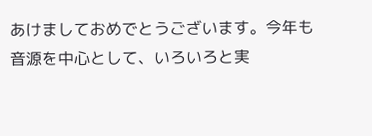あけましておめでとうございます。今年も音源を中心として、いろいろと実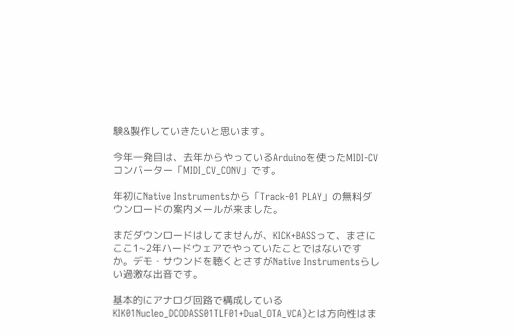験&製作していきたいと思います。

今年一発目は、去年からやっているArduinoを使ったMIDI-CVコンバーター「MIDI_CV_CONV」です。

年初にNative Instrumentsから「Track-01 PLAY」の無料ダウンロードの案内メールが来ました。

まだダウンロードはしてませんが、KICK+BASSって、まさにここ1~2年ハードウェアでやっていたことではないですか。デモ・サウンドを聴くとさすがNative Instrumentsらしい過激な出音です。

基本的にアナログ回路で構成しているKIK01Nucleo_DCODASS01TLF01+Dual_OTA_VCA)とは方向性はま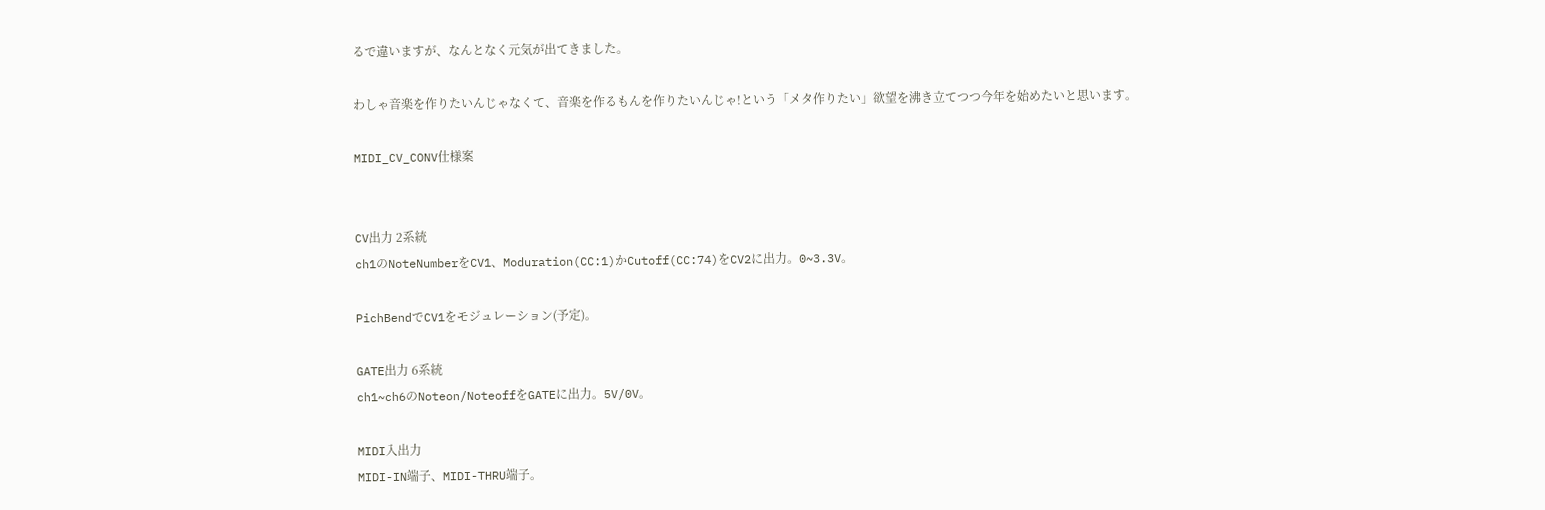るで違いますが、なんとなく元気が出てきました。

わしゃ音楽を作りたいんじゃなくて、音楽を作るもんを作りたいんじゃ!という「メタ作りたい」欲望を沸き立てつつ今年を始めたいと思います。

MIDI_CV_CONV仕様案


CV出力 2系統
ch1のNoteNumberをCV1、Moduration(CC:1)かCutoff(CC:74)をCV2に出力。0~3.3V。

PichBendでCV1をモジュレーション(予定)。

GATE出力 6系統
ch1~ch6のNoteon/NoteoffをGATEに出力。5V/0V。

MIDI入出力
MIDI-IN端子、MIDI-THRU端子。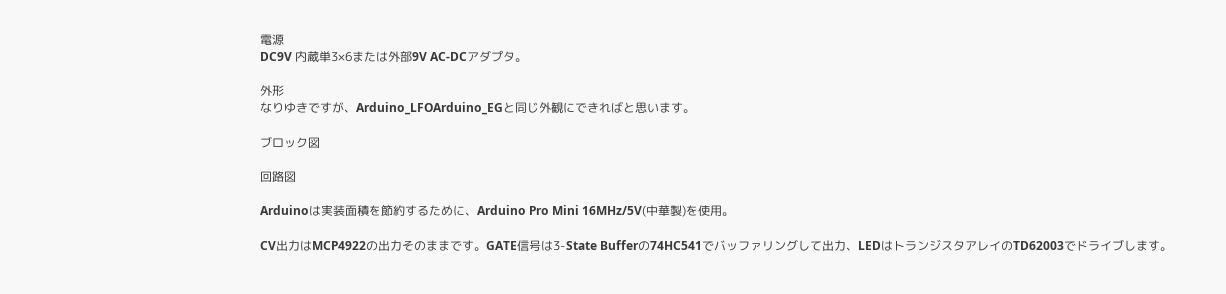電源
DC9V 内蔵単3×6または外部9V AC-DCアダプタ。

外形
なりゆきですが、Arduino_LFOArduino_EGと同じ外観にできればと思います。

ブロック図

回路図

Arduinoは実装面積を節約するために、Arduino Pro Mini 16MHz/5V(中華製)を使用。

CV出力はMCP4922の出力そのままです。GATE信号は3-State Bufferの74HC541でバッファリングして出力、LEDはトランジスタアレイのTD62003でドライブします。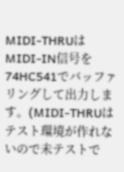MIDI-THRUはMIDI-IN信号を74HC541でバッファリングして出力します。(MIDI-THRUはテスト環境が作れないので未テストで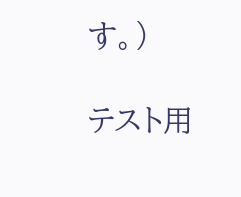す。)

テスト用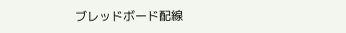ブレッドボード配線